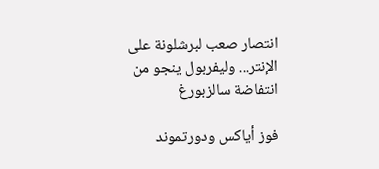انتصار صعب لبرشلونة على الإنتر... وليفربول ينجو من انتفاضة سالزبورغ

فوز أياكس ودورتموند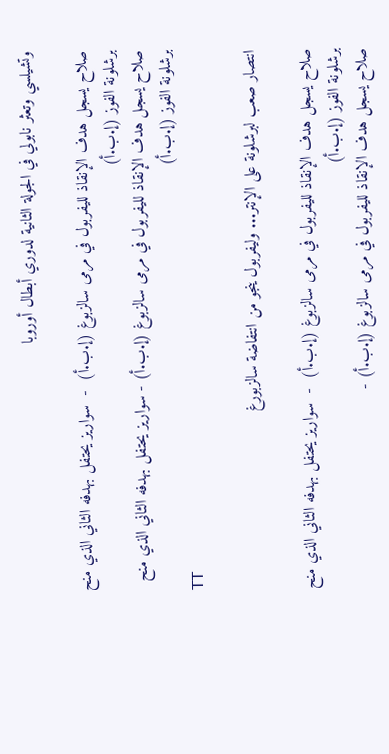وتشيلسي وتعثر نابولي في الجولة الثانية لدوري أبطال أوروبا

صلاح يسجل هدف الإنقاذ لليفربول في مرمى سالزبوغ (إ.ب.أ)  -  سواريز يحتفل بهدفه الثاني الذي منح برشلونة الفوز (إ.ب.أ)
صلاح يسجل هدف الإنقاذ لليفربول في مرمى سالزبوغ (إ.ب.أ) - سواريز يحتفل بهدفه الثاني الذي منح برشلونة الفوز (إ.ب.أ)
TT

انتصار صعب لبرشلونة على الإنتر... وليفربول ينجو من انتفاضة سالزبورغ

صلاح يسجل هدف الإنقاذ لليفربول في مرمى سالزبوغ (إ.ب.أ)  -  سواريز يحتفل بهدفه الثاني الذي منح برشلونة الفوز (إ.ب.أ)
صلاح يسجل هدف الإنقاذ لليفربول في مرمى سالزبوغ (إ.ب.أ) -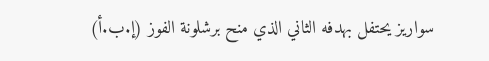سواريز يحتفل بهدفه الثاني الذي منح برشلونة الفوز (إ.ب.أ)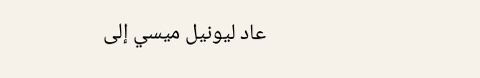عاد ليونيل ميسي إلى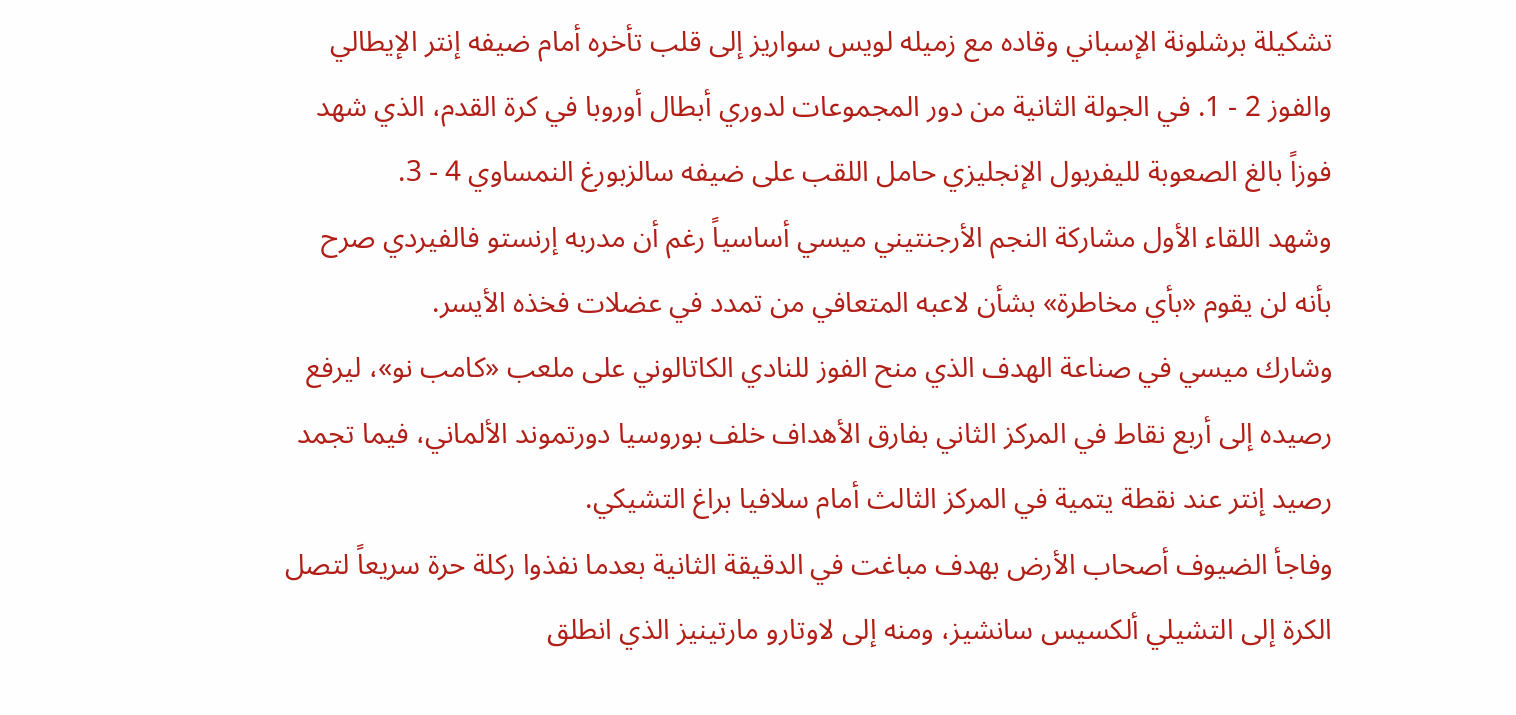تشكيلة برشلونة الإسباني وقاده مع زميله لويس سواريز إلى قلب تأخره أمام ضيفه إنتر الإيطالي والفوز 2 - 1. في الجولة الثانية من دور المجموعات لدوري أبطال أوروبا في كرة القدم، الذي شهد فوزاً بالغ الصعوبة لليفربول الإنجليزي حامل اللقب على ضيفه سالزبورغ النمساوي 4 - 3.
وشهد اللقاء الأول مشاركة النجم الأرجنتيني ميسي أساسياً رغم أن مدربه إرنستو فالفيردي صرح بأنه لن يقوم «بأي مخاطرة» بشأن لاعبه المتعافي من تمدد في عضلات فخذه الأيسر.
وشارك ميسي في صناعة الهدف الذي منح الفوز للنادي الكاتالوني على ملعب «كامب نو»، ليرفع رصيده إلى أربع نقاط في المركز الثاني بفارق الأهداف خلف بوروسيا دورتموند الألماني، فيما تجمد رصيد إنتر عند نقطة يتمية في المركز الثالث أمام سلافيا براغ التشيكي.
وفاجأ الضيوف أصحاب الأرض بهدف مباغت في الدقيقة الثانية بعدما نفذوا ركلة حرة سريعاً لتصل الكرة إلى التشيلي ألكسيس سانشيز، ومنه إلى لاوتارو مارتينيز الذي انطلق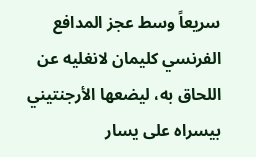سريعاً وسط عجز المدافع الفرنسي كليمان لانغليه عن اللحاق به، ليضعها الأرجنتيني بيسراه على يسار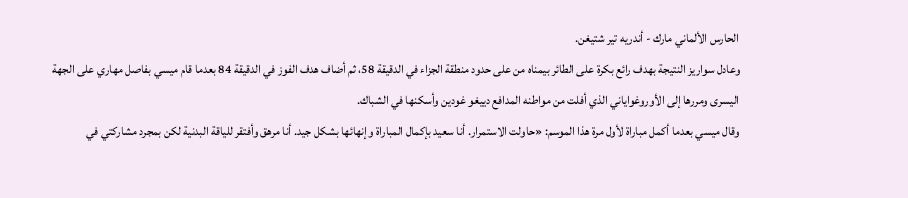الحارس الألماني مارك - أندريه تير شتيغن.
وعادل سواريز النتيجة بهدف رائع بكرة على الطائر بيمناه من على حدود منطقة الجزاء في الدقيقة 58، ثم أضاف هدف الفوز في الدقيقة 84 بعدما قام ميسي بفاصل مهاري على الجهة اليسرى ومررها إلى الأوروغواياني الذي أفلت من مواطنه المدافع دييغو غودين وأسكنها في الشباك.
وقال ميسي بعدما أكمل مباراة لأول مرة هذا الموسم: «حاولت الاستمرار. أنا سعيد بإكمال المباراة وإنهائها بشكل جيد. أنا مرهق وأفتقر للياقة البدنية لكن بمجرد مشاركتي في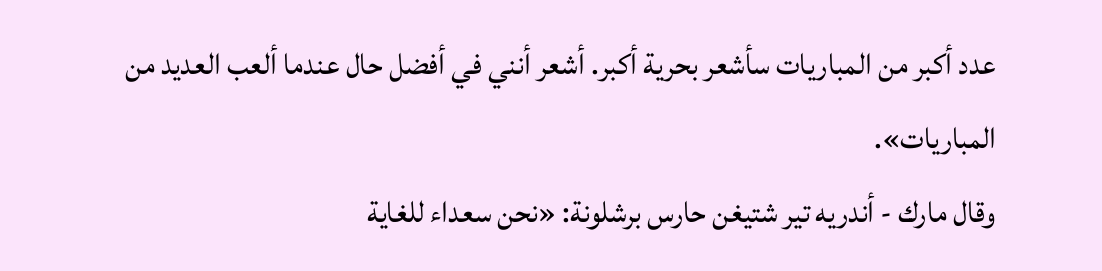عدد أكبر من المباريات سأشعر بحرية أكبر. أشعر أنني في أفضل حال عندما ألعب العديد من المباريات».
وقال مارك - أندريه تير شتيغن حارس برشلونة: «نحن سعداء للغاية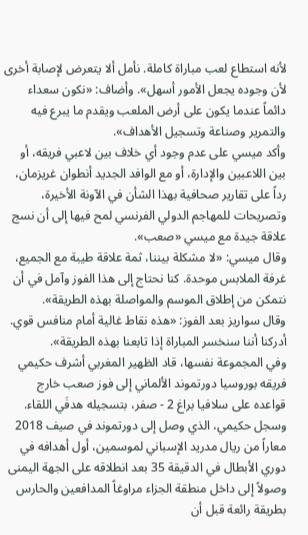لأنه استطاع لعب مباراة كاملة. نأمل ألا يتعرض لإصابة أخرى لأن وجوده يجعل الأمور أسهل». وأضاف: «نكون سعداء دائماً عندما يكون على أرض الملعب ويقدم ما يبرع فيه والتمرير وصناعة وتسجيل الأهداف».
وأكد ميسي على عدم وجود أي خلاف بين لاعبي فريقه، أو بين اللاعبين والإدارة، أو مع الوافد الجديد أنطوان غريزمان، رداً على تقارير صحافية بهذا الشأن في الآونة الأخيرة، وتصريحات للمهاجم الدولي الفرنسي لمح فيها إلى أن نسج علاقة جيدة مع ميسي «صعب».
وقال ميسي: «لا مشكلة بيننا، ثمة علاقة طيبة مع الجميع، غرفة الملابس موحدة. كنا نحتاج إلى هذا الفوز وآمل في أن نتمكن من إطلاق الموسم والمواصلة بهذه الطريقة».
وقال سواريز بعد الفوز: «هذه نقاط غالية أمام منافس قوي. أدركنا أننا سنخسر المباراة إذا تابعنا بهذه الطريقة».
وفي المجموعة نفسها، قاد الظهير المغربي أشرف حكيمي فريقه بوروسيا دورتموند الألماني إلى فوز صعب خارج قواعده على سلافيا براغ 2 - صفر، بتسجيله هدفَي اللقاء.
وسجل حكيمي، الذي وصل إلى دورتموند في صيف 2018 معاراً من ريال مدريد الإسباني لموسمين، أول أهدافه في دوري الأبطال في الدقيقة 35 بعد انطلاقه على الجهة اليمنى وصولاً إلى داخل منطقة الجزاء مراوغاً المدافعين والحارس بطريقة رائعة قبل أن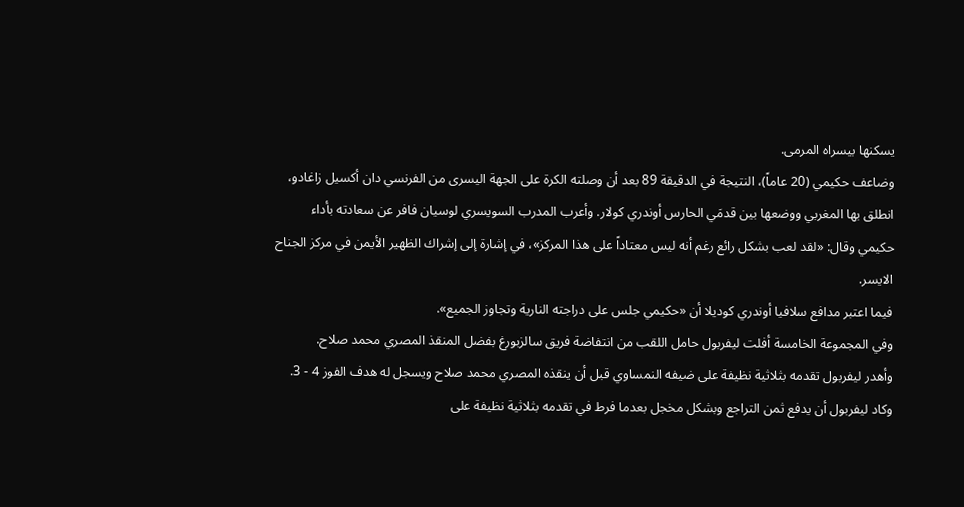يسكنها بيسراه المرمى.
وضاعف حكيمي (20 عاماً)، النتيجة في الدقيقة 89 بعد أن وصلته الكرة على الجهة اليسرى من الفرنسي دان أكسيل زاغادو، انطلق بها المغربي ووضعها بين قدمَي الحارس أوندري كولار. وأعرب المدرب السويسري لوسيان فافر عن سعادته بأداء حكيمي وقال: «لقد لعب بشكل رائع رغم أنه ليس معتاداً على هذا المركز»، في إشارة إلى إشراك الظهير الأيمن في مركز الجناح الايسر.
فيما اعتبر مدافع سلافيا أوندري كوديلا أن «حكيمي جلس على دراجته النارية وتجاوز الجميع».
وفي المجموعة الخامسة أفلت ليفربول حامل اللقب من انتفاضة فريق سالزبورغ بفضل المنقذ المصري محمد صلاح.
وأهدر ليفربول تقدمه بثلاثية نظيفة على ضيفه النمساوي قبل أن ينقذه المصري محمد صلاح ويسجل له هدف الفوز 4 - 3.
وكاد ليفربول أن يدفع ثمن التراجع وبشكل مخجل بعدما فرط في تقدمه بثلاثية نظيفة على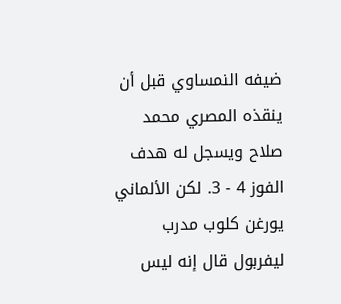ضيفه النمساوي قبل أن ينقذه المصري محمد صلاح ويسجل له هدف الفوز 4 - 3. لكن الألماني يورغن كلوب مدرب ليفربول قال إنه ليس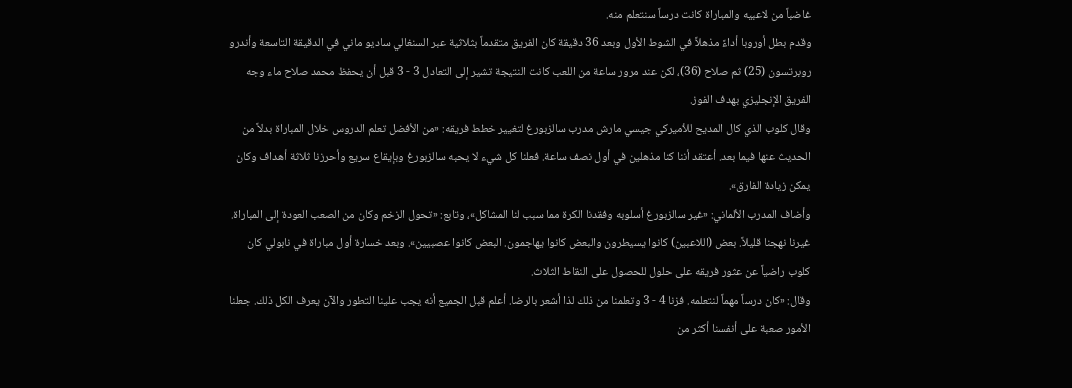غاضباً من لاعبيه والمباراة كانت درساً سنتعلم منه.
وقدم بطل أوروبا أداءً مذهلاً في الشوط الأول وبعد 36 دقيقة كان الفريق متقدماً بثلاثية عبر السنغالي ساديو ماني في الدقيقة التاسعة وأندرو روبرتسون (25) ثم صلاح (36)، لكن عند مرور ساعة من اللعب كانت النتيجة تشير إلى التعادل 3 - 3 قبل أن يحفظ محمد صلاح ماء وجه الفريق الإنجليزي بهدف الفوز.
وقال كلوب الذي كال المديح للأميركي جيسي مارش مدرب سالزبورغ لتغيير خطط فريقه: «من الأفضل تعلم الدروس خلال المباراة بدلاً من الحديث عنها فيما بعد. أعتقد أننا كنا مذهلين في أول نصف ساعة. فعلنا كل شيء لا يحبه سالزبورغ وبإيقاع سريع وأحرزنا ثلاثة أهداف وكان يمكن زيادة الفارق».
وأضاف المدرب الألماني: «غير سالزبورغ أسلوبه وفقدنا الكرة مما سبب لنا المشاكل»، وتابع: «تحول الزخم وكان من الصعب العودة إلى المباراة. غيرنا نهجنا قليلاً. بعض (اللاعبين) كانوا يسيطرون والبعض كانوا يهاجمون. البعض كانوا عصبيين». وبعد خسارة أول مباراة في نابولي كان كلوب راضياً عن عثور فريقه على حلول للحصول على النقاط الثلاث.
وقال: «كان درساً مهماً لنتعلمه. فزنا 4 - 3 وتعلمنا من ذلك لذا أشعر بالرضا. أعلم قبل الجميع أنه يجب علينا التطور والآن يعرف الكل ذلك. جعلنا الأمور صعبة على أنفسنا أكثر من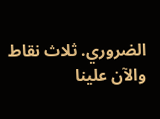الضروري. ثلاث نقاط والآن علينا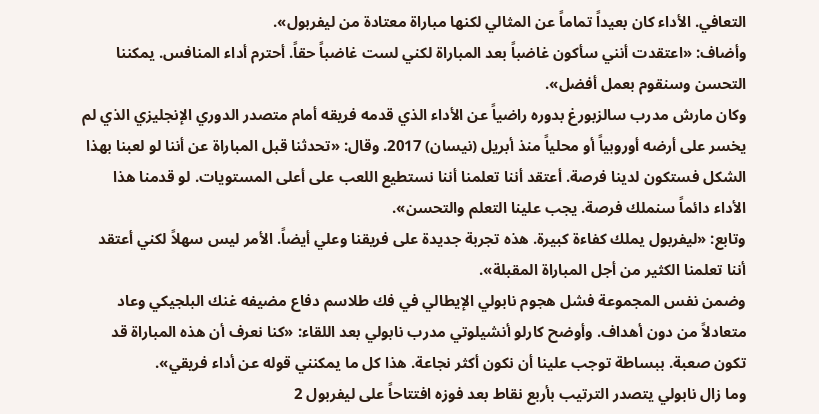التعافي. الأداء كان بعيداً تماماً عن المثالي لكنها مباراة معتادة من ليفربول».
وأضاف: «اعتقدت أنني سأكون غاضباً بعد المباراة لكني لست غاضباً حقاً. أحترم أداء المنافس. يمكننا التحسن وسنقوم بعمل أفضل».
وكان مارش مدرب سالزبورغ بدوره راضياً عن الأداء الذي قدمه فريقه أمام متصدر الدوري الإنجليزي الذي لم يخسر على أرضه أوروبياً أو محلياً منذ أبريل (نيسان) 2017. وقال: «تحدثنا قبل المباراة عن أننا لو لعبنا بهذا الشكل فستكون لدينا فرصة. أعتقد أننا تعلمنا أننا نستطيع اللعب على أعلى المستويات. لو قدمنا هذا الأداء دائماً سنملك فرصة. يجب علينا التعلم والتحسن».
وتابع: «ليفربول يملك كفاءة كبيرة. هذه تجربة جديدة على فريقنا وعلي أيضاً. الأمر ليس سهلاً لكني أعتقد أننا تعلمنا الكثير من أجل المباراة المقبلة».
وضمن نفس المجموعة فشل هجوم نابولي الإيطالي في فك طلاسم دفاع مضيفه غنك البلجيكي وعاد متعادلاً من دون أهداف. وأوضح كارلو أنشيلوتي مدرب نابولي بعد اللقاء: «كنا نعرف أن هذه المباراة قد تكون صعبة. ببساطة توجب علينا أن نكون أكثر نجاعة. هذا كل ما يمكنني قوله عن أداء فريقي».
وما زال نابولي يتصدر الترتيب بأربع نقاط بعد فوزه افتتاحاً على ليفربول 2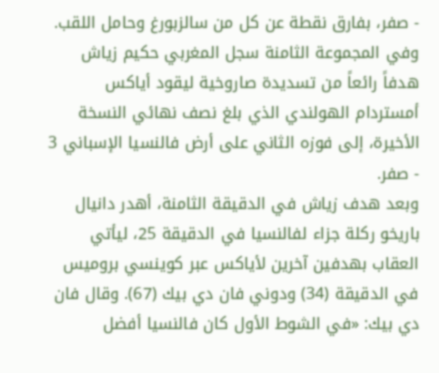- صفر، بفارق نقطة عن كل من سالزبورغ وحامل اللقب.
وفي المجموعة الثامنة سجل المغربي حكيم زياش هدفاً رائعاً من تسديدة صاروخية ليقود أياكس أمستردام الهولندي الذي بلغ نصف نهائي النسخة الأخيرة، إلى فوزه الثاني على أرض فالنسيا الإسباني 3 - صفر.
وبعد هدف زياش في الدقيقة الثامنة، أهدر دانيال باريخو ركلة جزاء لفالنسيا في الدقيقة 25، ليأتي العقاب بهدفين آخرين لأياكس عبر كوينسي بروميس في الدقيقة (34) ودوني فان دي بيك (67). وقال فان دي بيك: «في الشوط الأول كان فالنسيا أفضل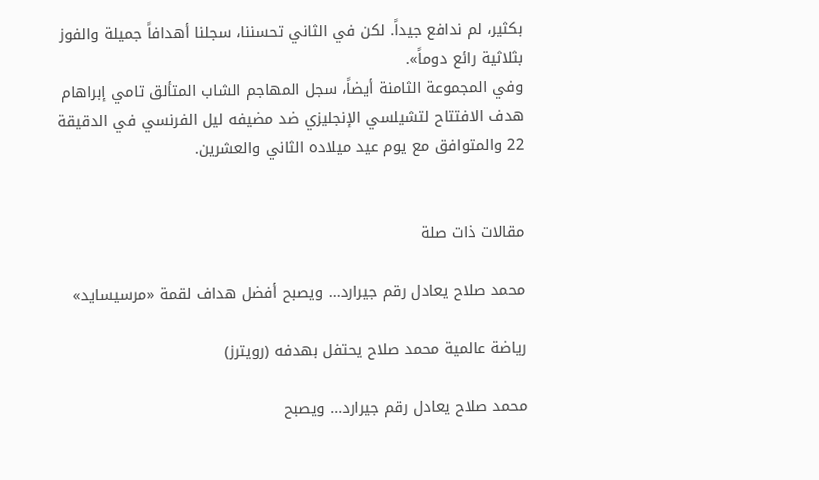بكثير، لم ندافع جيداً. لكن في الثاني تحسننا، سجلنا أهدافاً جميلة والفوز بثلاثية رائع دوماً».
وفي المجموعة الثامنة أيضاً، سجل المهاجم الشاب المتألق تامي إبراهام هدف الافتتاح لتشيلسي الإنجليزي ضد مضيفه ليل الفرنسي في الدقيقة 22 والمتوافق مع يوم عيد ميلاده الثاني والعشرين.


مقالات ذات صلة

محمد صلاح يعادل رقم جيرارد... ويصبح أفضل هداف لقمة «مرسيسايد»

رياضة عالمية محمد صلاح يحتفل بهدفه (رويترز)

محمد صلاح يعادل رقم جيرارد... ويصبح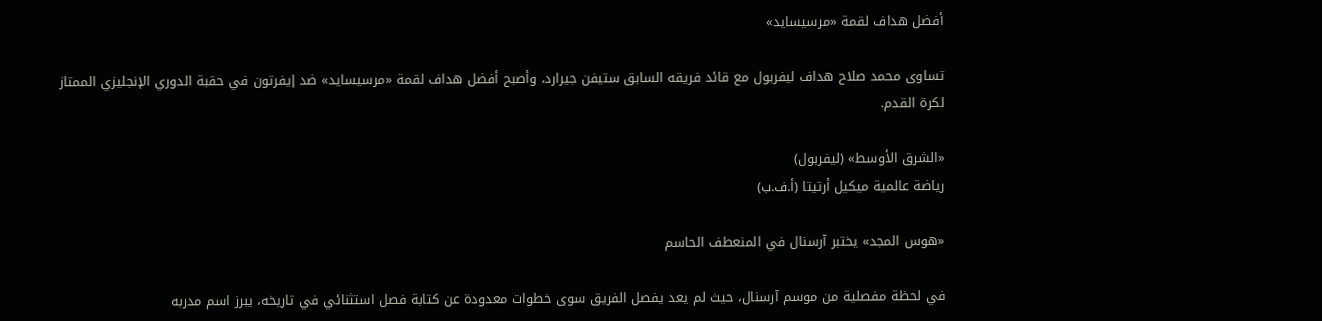أفضل هداف لقمة «مرسيسايد»

تساوى محمد صلاح هداف ليفربول مع قائد فريقه السابق ستيفن جيرارد، وأصبح أفضل هداف لقمة «مرسيسايد» ضد إيفرتون في حقبة الدوري الإنجليزي الممتاز لكرة القدم.

«الشرق الأوسط» (ليفربول)
رياضة عالمية ميكيل أرتيتا (أ.ف.ب)

«هوس المجد» يختبر آرسنال في المنعطف الحاسم

في لحظة مفصلية من موسم آرسنال، حيث لم يعد يفصل الفريق سوى خطوات معدودة عن كتابة فصل استثنائي في تاريخه، يبرز اسم مدربه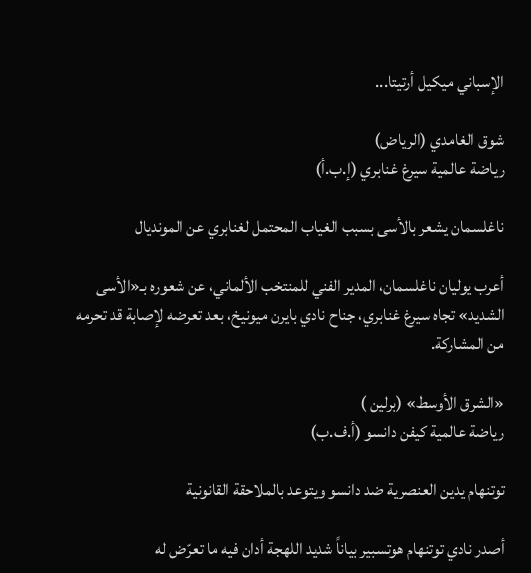الإسباني ميكيل أرتيتا...

شوق الغامدي (الرياض)
رياضة عالمية سيرغ غنابري (إ.ب.أ)

ناغلسمان يشعر بالأسى بسبب الغياب المحتمل لغنابري عن المونديال

أعرب يوليان ناغلسمان، المدير الفني للمنتخب الألماني، عن شعوره بـ«الأسى الشديد» تجاه سيرغ غنابري، جناح نادي بايرن ميونيخ، بعد تعرضه لإصابة قد تحرمه من المشاركة.

«الشرق الأوسط» (برلين )
رياضة عالمية كيفن دانسو (أ.ف.ب)

توتنهام يدين العنصرية ضد دانسو ويتوعد بالملاحقة القانونية

أصدر نادي توتنهام هوتسبير بياناً شديد اللهجة أدان فيه ما تعرّض له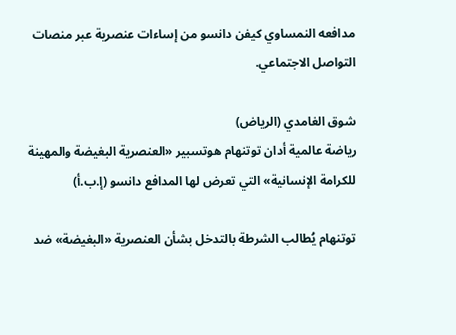مدافعه النمساوي كيفن دانسو من إساءات عنصرية عبر منصات التواصل الاجتماعي.

شوق الغامدي (الرياض)
رياضة عالمية أدان توتنهام هوتسبير «العنصرية البغيضة والمهينة للكرامة الإنسانية» التي تعرض لها المدافع دانسو (إ.ب.أ)

توتنهام يُطالب الشرطة بالتدخل بشأن العنصرية «البغيضة» ضد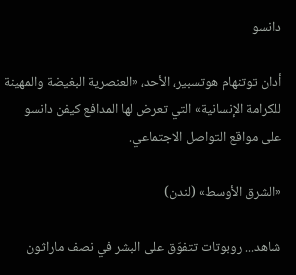دانسو

أدان توتنهام هوتسبير، الأحد، «العنصرية البغيضة والمهينة للكرامة الإنسانية» التي تعرض لها المدافع كيفن دانسو على مواقع التواصل الاجتماعي.

«الشرق الأوسط» (لندن)

شاهد... روبوتات تتفوّق على البشر في نصف ماراثون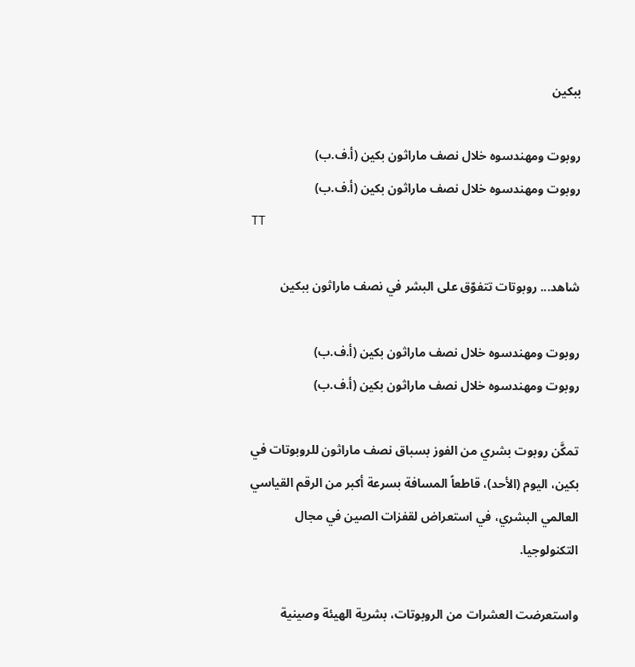ببكين

روبوت ومهندسوه خلال نصف ماراثون بكين (أ.ف.ب)
روبوت ومهندسوه خلال نصف ماراثون بكين (أ.ف.ب)
TT

شاهد... روبوتات تتفوّق على البشر في نصف ماراثون ببكين

روبوت ومهندسوه خلال نصف ماراثون بكين (أ.ف.ب)
روبوت ومهندسوه خلال نصف ماراثون بكين (أ.ف.ب)

تمكَّن روبوت بشري من الفوز بسباق نصف ماراثون للروبوتات في بكين، اليوم (الأحد)، قاطعاً المسافة بسرعة أكبر من الرقم القياسي العالمي البشري، في استعراض لقفزات الصين في مجال التكنولوجيا.

واستعرضت العشرات ‌من الروبوتات، بشرية الهيئة وصينية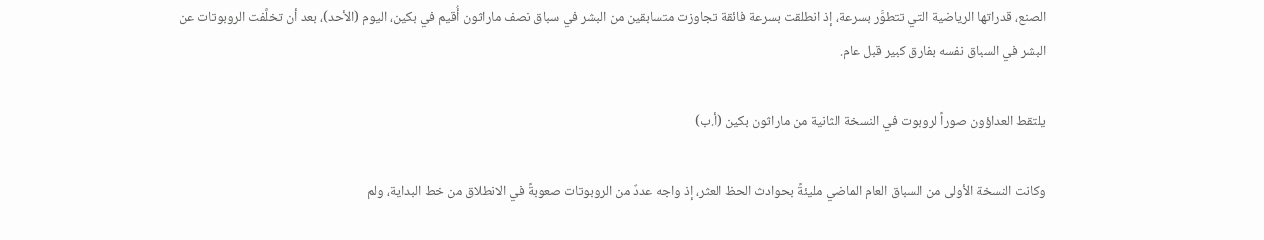الصنع، قدراتها الرياضية التي تتطوَّر بسرعة، إذ انطلقت بسرعة فائقة تجاوزت متسابقين من البشر في سباق نصف ماراثون أُقيم في بكين، اليوم (الأحد)، بعد أن تخلَّفت الروبوتات عن البشر في السباق نفسه بفارق كبير قبل عام.

يلتقط العداؤون صوراً لروبوت في النسخة الثانية من ماراثون بكين (أ.ب)

وكانت النسخة الأولى من السباق العام الماضي مليئةً بحوادث الحظ العثر، إذ واجه عددٌ من الروبوتات صعوبةً في الانطلاق من خط البداية، ولم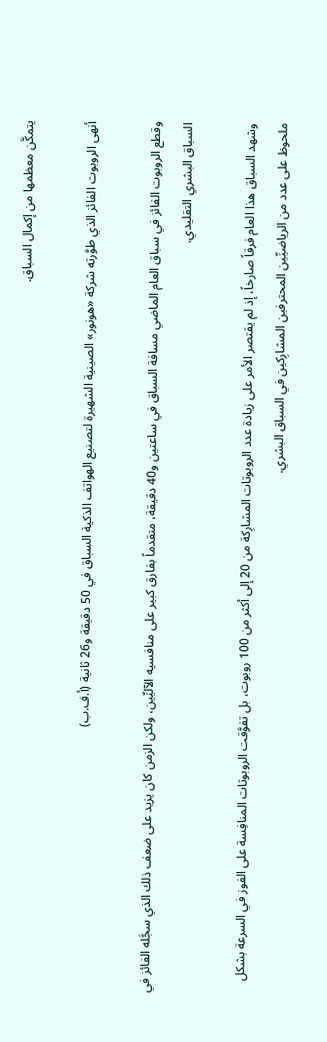يتمكَّن معظمها ‌من إكمال ‌السباق.

أنهى الروبوت الفائز الذي طوَّرته شركة «هونور» الصينية الشهيرة لتصنيع الهواتف الذكية السباق في 50 دقيقة و26 ثانية (أ.ف.ب)

وقطع الروبوت الفائز في سباق ‌العام الماضي مسافة السباق في ساعتين و40 دقيقة، متقدماً بفارق كبير على منافسيه الآليِّين، ولكن الزمن كان يزيد على ضعف ذلك الذي سجَّله الفائز في السباق البشري التقليدي.

وشهد السباق هذا العام فرقاً صارخاً، إذ لم يقتصر الأمر على زيادة عدد الروبوتات المشارِكة من 20 إلى أكثر من 100 روبوت، بل تفوَّقت الروبوتات ‌المنافِسة على الفوز ‌في السرعة بشكل ملحوظ على عدد من الرياضيِّين المحترفين المشارِكين ‌في السباق البشري.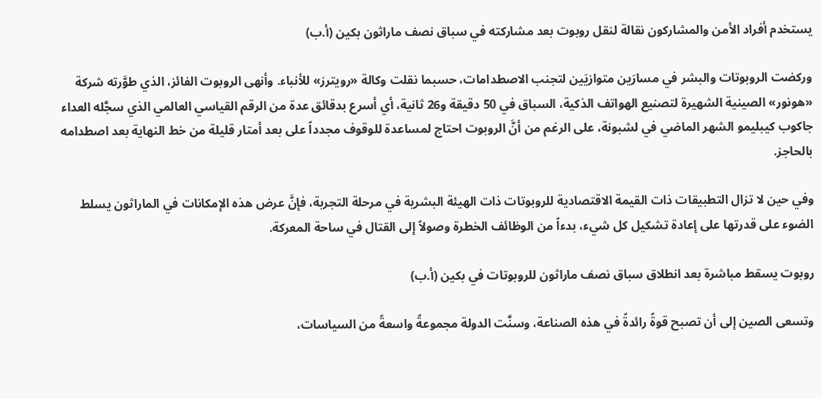يستخدم أفراد الأمن والمشاركون نقالة لنقل روبوت بعد مشاركته في سباق نصف ماراثون بكين (أ.ب)

وركضت الروبوتات والبشر في مسارَين ‌متوازيَين لتجنب الاصطدامات، حسبما نقلت وكالة «رويترز» للأنباء. وأنهى الروبوت الفائز، الذي طوَّرته شركة «هونور» الصينية الشهيرة لتصنيع الهواتف الذكية، السباق في 50 دقيقة و26 ثانية، أي أسرع بدقائق عدة من الرقم ‌القياسي العالمي الذي سجَّله العداء جاكوب كيبليمو الشهر الماضي في لشبونة، على الرغم من أنَّ الروبوت احتاج لمساعدة للوقوف مجدداً على بعد أمتار قليلة من خط النهاية بعد اصطدامه بالحاجز.

وفي حين لا تزال التطبيقات ذات القيمة الاقتصادية للروبوتات ذات الهيئة البشرية في مرحلة التجربة، فإنَّ عرض هذه الإمكانات في الماراثون يسلط الضوء على قدرتها على إعادة تشكيل كل شيء، بدءاً من الوظائف الخطرة وصولاً إلى القتال في ساحة المعركة.

روبوت يسقط مباشرة بعد انطلاق سباق نصف ماراثون للروبوتات في بكين (أ.ب)

وتسعى الصين إلى أن تصبح قوةً رائدةً في هذه الصناعة، وسنَّت الدولة مجموعةً واسعةً من السياسات،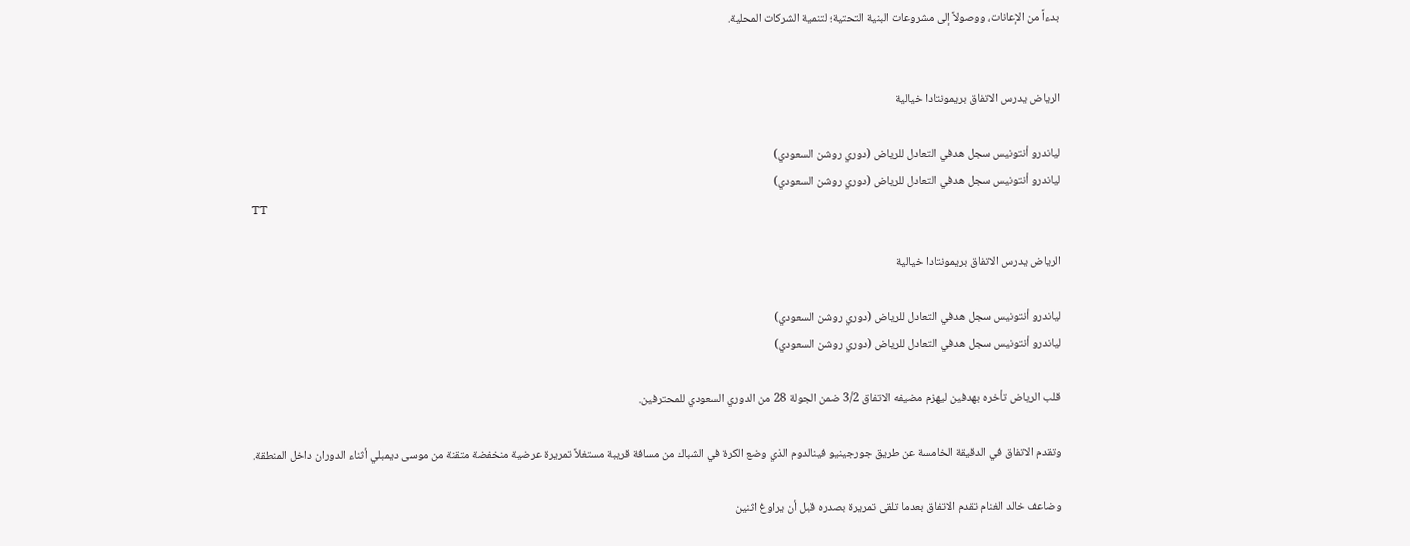بدءاً من الإعانات، ووصولاً إلى مشروعات البنية التحتية؛ لتنمية الشركات المحلية.


الرياض يدرس الاتفاق بريمونتادا خيالية

لياندرو أنتونيس سجل هدفي التعادل للرياض (دوري روشن السعودي)
لياندرو أنتونيس سجل هدفي التعادل للرياض (دوري روشن السعودي)
TT

الرياض يدرس الاتفاق بريمونتادا خيالية

لياندرو أنتونيس سجل هدفي التعادل للرياض (دوري روشن السعودي)
لياندرو أنتونيس سجل هدفي التعادل للرياض (دوري روشن السعودي)

قلب الرياض تأخره بهدفين ليهزم مضيفه الاتفاق 3/2 ضمن الجولة 28 من الدوري السعودي للمحترفين.

وتقدم الاتفاق في الدقيقة الخامسة عن طريق جورجينيو فينالدوم الذي وضع الكرة في الشباك من مسافة قريبة مستغلاً تمريرة عرضية منخفضة متقنة من موسى ديمبلي أثناء الدوران داخل المنطقة.

وضاعف خالد الغنام تقدم الاتفاق بعدما تلقى تمريرة بصدره قبل أن يراوغ اثنين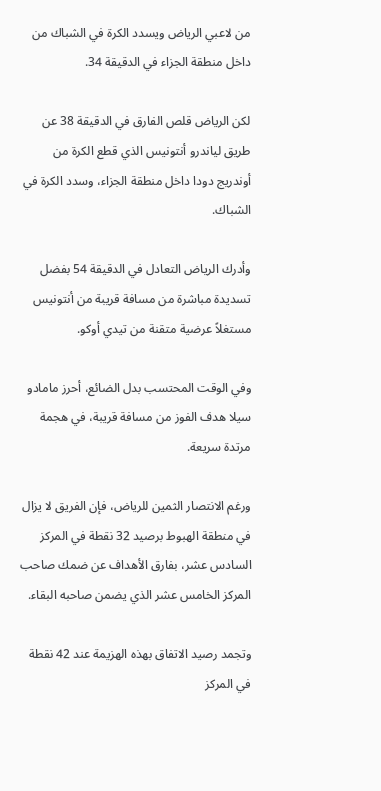من لاعبي الرياض ويسدد الكرة في الشباك من داخل منطقة الجزاء في الدقيقة 34.

لكن الرياض قلص الفارق في الدقيقة 38 عن طريق لياندرو أنتونيس الذي قطع الكرة من أوندريج دودا داخل منطقة الجزاء، وسدد الكرة في الشباك.

وأدرك الرياض التعادل في الدقيقة 54 بفضل تسديدة مباشرة من مسافة قريبة من أنتونيس مستغلاً عرضية متقنة من تيدي أوكو.

وفي الوقت المحتسب بدل الضائع، أحرز مامادو سيلا هدف الفوز من مسافة قريبة، في هجمة مرتدة سريعة.

ورغم الانتصار الثمين للرياض، فإن الفريق لا يزال في منطقة الهبوط برصيد 32 نقطة في المركز السادس عشر، بفارق الأهداف عن ضمك صاحب المركز الخامس عشر الذي يضمن صاحبه البقاء.

وتجمد رصيد الاتفاق بهذه الهزيمة عند 42 نقطة في المركز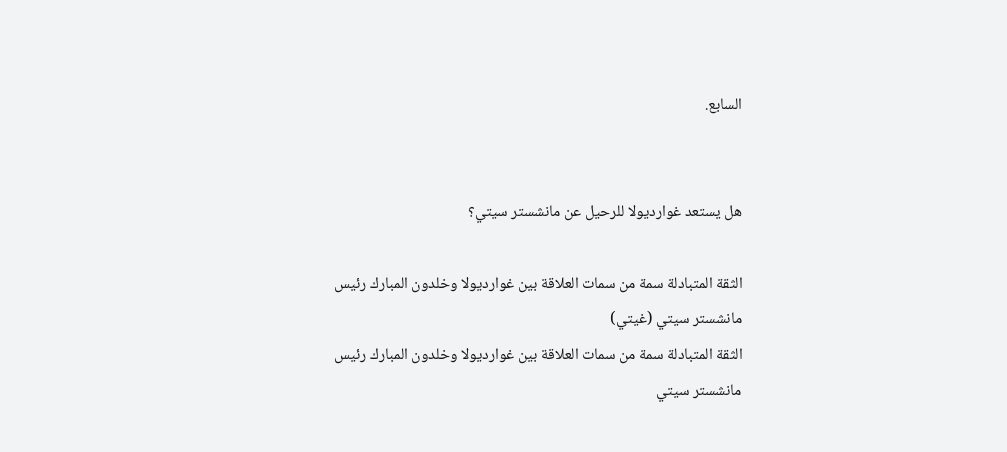السابع.


هل يستعد غوارديولا للرحيل عن مانشستر سيتي؟

الثقة المتبادلة سمة من سمات العلاقة بين غوارديولا وخلدون المبارك رئيس مانشستر سيتي (غيتي)
الثقة المتبادلة سمة من سمات العلاقة بين غوارديولا وخلدون المبارك رئيس مانشستر سيتي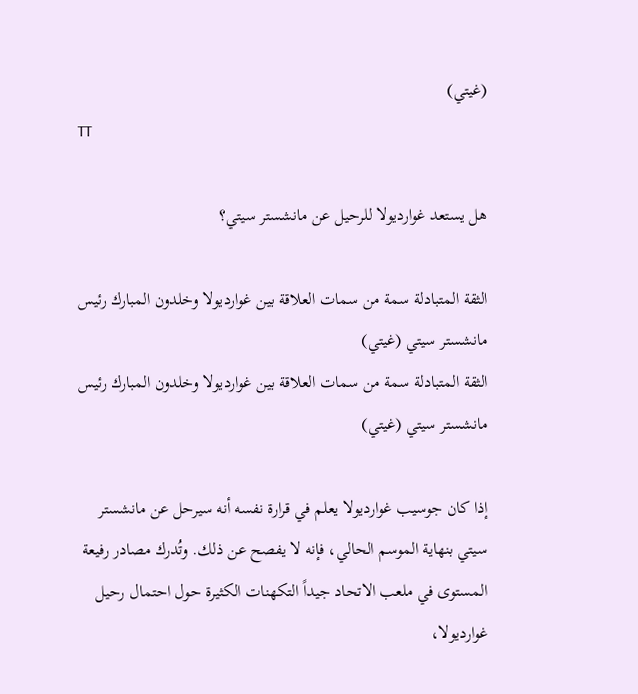(غيتي)
TT

هل يستعد غوارديولا للرحيل عن مانشستر سيتي؟

الثقة المتبادلة سمة من سمات العلاقة بين غوارديولا وخلدون المبارك رئيس مانشستر سيتي (غيتي)
الثقة المتبادلة سمة من سمات العلاقة بين غوارديولا وخلدون المبارك رئيس مانشستر سيتي (غيتي)

إذا كان جوسيب غوارديولا يعلم في قرارة نفسه أنه سيرحل عن مانشستر سيتي بنهاية الموسم الحالي، فإنه لا يفصح عن ذلك. وتُدرك مصادر رفيعة المستوى في ملعب الاتحاد جيداً التكهنات الكثيرة حول احتمال رحيل غوارديولا،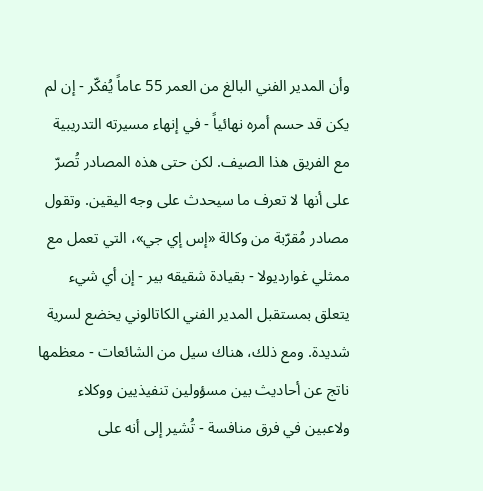وأن المدير الفني البالغ من العمر 55 عاماً يُفكّر - إن لم يكن قد حسم أمره نهائياً - في إنهاء مسيرته التدريبية مع الفريق هذا الصيف. لكن حتى هذه المصادر تُصرّ على أنها لا تعرف ما سيحدث على وجه اليقين. وتقول مصادر مُقرّبة من وكالة «إس إي جي»، التي تعمل مع ممثلي غوارديولا - بقيادة شقيقه بير - إن أي شيء يتعلق بمستقبل المدير الفني الكاتالوني يخضع لسرية شديدة. ومع ذلك، هناك سيل من الشائعات - معظمها ناتج عن أحاديث بين مسؤولين تنفيذيين ووكلاء ولاعبين في فرق منافسة - تُشير إلى أنه على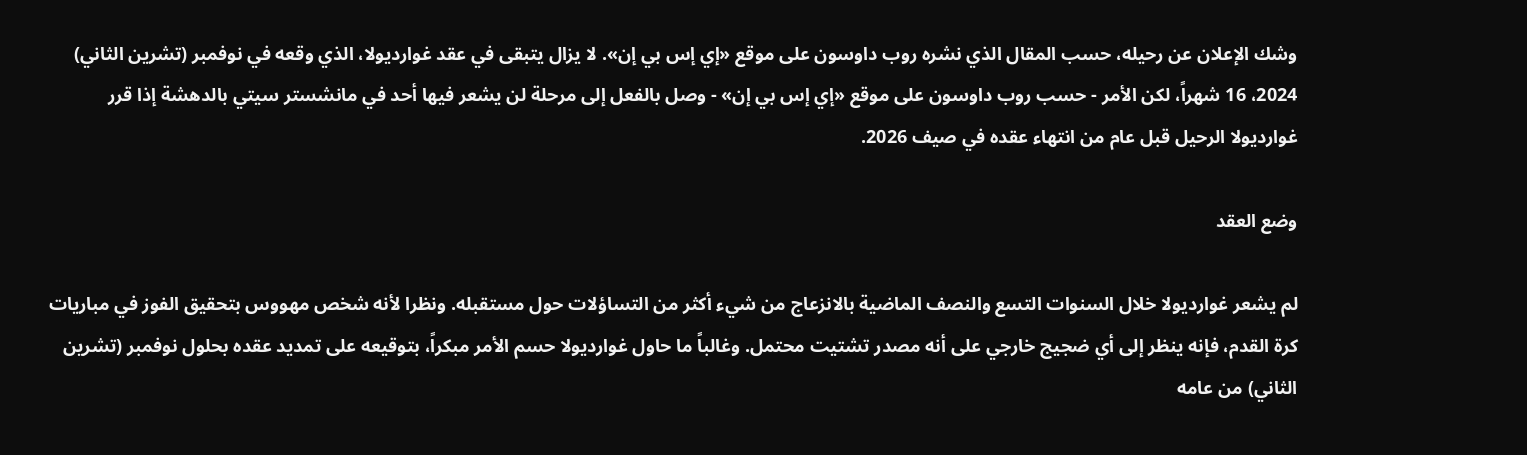وشك الإعلان عن رحيله، حسب المقال الذي نشره روب داوسون على موقع «إي إس بي إن». لا يزال يتبقى في عقد غوارديولا، الذي وقعه في نوفمبر (تشرين الثاني) 2024، 16 شهراً، لكن الأمر - حسب روب داوسون على موقع «إي إس بي إن» - وصل بالفعل إلى مرحلة لن يشعر فيها أحد في مانشستر سيتي بالدهشة إذا قرر غوارديولا الرحيل قبل عام من انتهاء عقده في صيف 2026.

وضع العقد

لم يشعر غوارديولا خلال السنوات التسع والنصف الماضية بالانزعاج من شيء أكثر من التساؤلات حول مستقبله. ونظرا لأنه شخص مهووس بتحقيق الفوز في مباريات كرة القدم، فإنه ينظر إلى أي ضجيج خارجي على أنه مصدر تشتيت محتمل. وغالباً ما حاول غوارديولا حسم الأمر مبكراً، بتوقيعه على تمديد عقده بحلول نوفمبر (تشرين الثاني) من عامه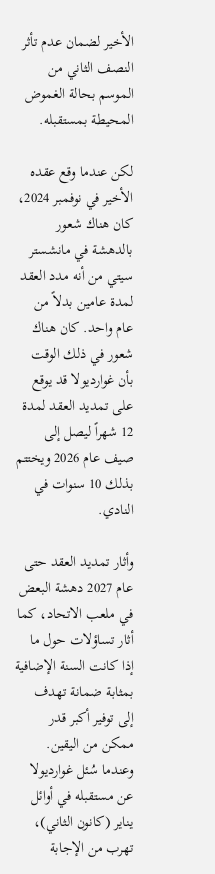الأخير لضمان عدم تأثر النصف الثاني من الموسم بحالة الغموض المحيطة بمستقبله.

لكن عندما وقع عقده الأخير في نوفمبر 2024، كان هناك شعور بالدهشة في مانشستر سيتي من أنه مدد العقد لمدة عامين بدلاً من عام واحد. كان هناك شعور في ذلك الوقت بأن غوارديولا قد يوقع على تمديد العقد لمدة 12 شهراً ليصل إلى صيف عام 2026 ويختتم بذلك 10 سنوات في النادي.

وأثار تمديد العقد حتى عام 2027 دهشة البعض في ملعب الاتحاد، كما أثار تساؤلات حول ما إذا كانت السنة الإضافية بمثابة ضمانة تهدف إلى توفير أكبر قدر ممكن من اليقين. وعندما سُئل غوارديولا عن مستقبله في أوائل يناير (كانون الثاني)، تهرب من الإجابة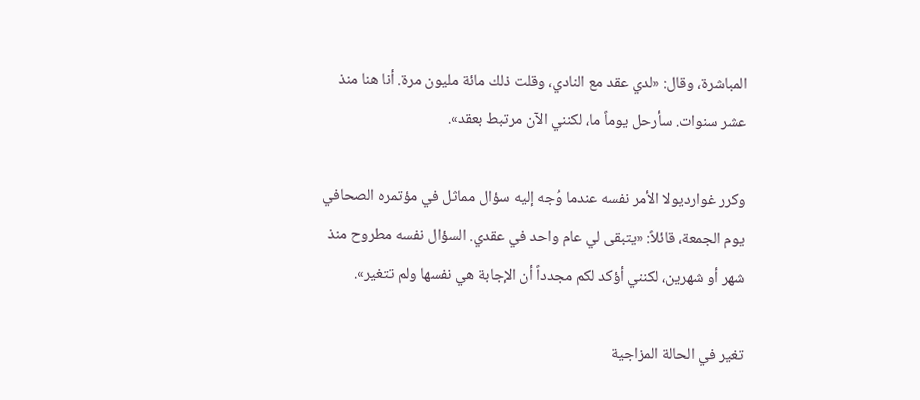المباشرة، وقال: «لدي عقد مع النادي، وقلت ذلك مائة مليون مرة. أنا هنا منذ عشر سنوات. سأرحل يوماً ما، لكنني الآن مرتبط بعقد».

وكرر غوارديولا الأمر نفسه عندما وُجه إليه سؤال مماثل في مؤتمره الصحافي يوم الجمعة، قائلاً: «يتبقى لي عام واحد في عقدي. السؤال نفسه مطروح منذ شهر أو شهرين، لكنني أؤكد لكم مجدداً أن الإجابة هي نفسها ولم تتغير».

تغير في الحالة المزاجية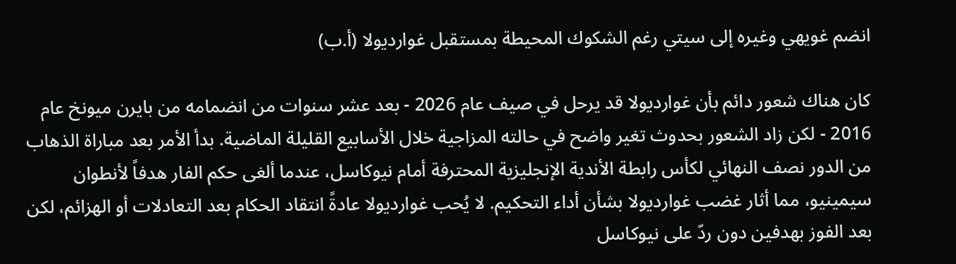انضم غويهي وغيره إلى سيتي رغم الشكوك المحيطة بمستقبل غوارديولا (أ.ب)

كان هناك شعور دائم بأن غوارديولا قد يرحل في صيف عام 2026 - بعد عشر سنوات من انضمامه من بايرن ميونخ عام 2016 - لكن زاد الشعور بحدوث تغير واضح في حالته المزاجية خلال الأسابيع القليلة الماضية. بدأ الأمر بعد مباراة الذهاب من الدور نصف النهائي لكأس رابطة الأندية الإنجليزية المحترفة أمام نيوكاسل، عندما ألغى حكم الفار هدفاً لأنطوان سيمينيو، مما أثار غضب غوارديولا بشأن أداء التحكيم. لا يُحب غوارديولا عادةً انتقاد الحكام بعد التعادلات أو الهزائم، لكن بعد الفوز بهدفين دون ردّ على نيوكاسل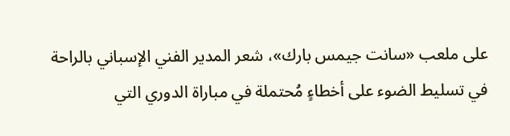على ملعب «سانت جيمس بارك»، شعر المدير الفني الإسباني بالراحة في تسليط الضوء على أخطاءٍ مُحتملة في مباراة الدوري التي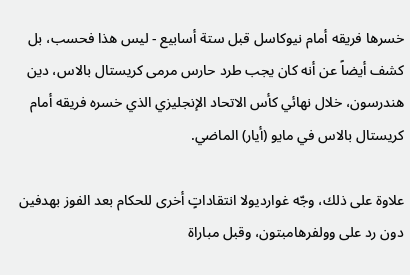خسرها فريقه أمام نيوكاسل قبل ستة أسابيع - ليس هذا فحسب، بل كشف أيضاً عن أنه كان يجب طرد حارس مرمى كريستال بالاس، دين هندرسون، خلال نهائي كأس الاتحاد الإنجليزي الذي خسره فريقه أمام كريستال بالاس في مايو (أيار) الماضي.

علاوة على ذلك، وجّه غوارديولا انتقاداتٍ أخرى للحكام بعد الفوز بهدفين دون رد على وولفرهامبتون، وقبل مباراة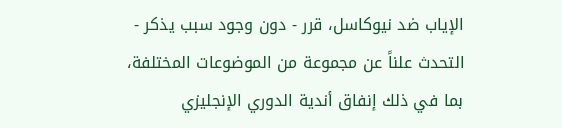الإياب ضد نيوكاسل، قرر - دون وجود سبب يذكر - التحدث علناً عن مجموعة من الموضوعات المختلفة، بما في ذلك إنفاق أندية الدوري الإنجليزي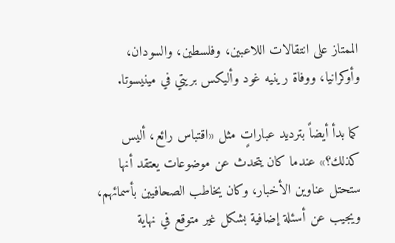الممتاز على انتقالات اللاعبين، وفلسطين، والسودان، وأوكرانيا، ووفاة رينيه غود وأليكس بريتي في مينيسوتا.

كما بدأ أيضاً بترديد عباراتٍ مثل «اقتباس رائع، أليس كذلك؟» عندما كان يتحدث عن موضوعات يعتقد أنها ستحتل عناوين الأخبار، وكان يخاطب الصحافيين بأسمائهم، ويجيب عن أسئلة إضافية بشكل غير متوقع في نهاية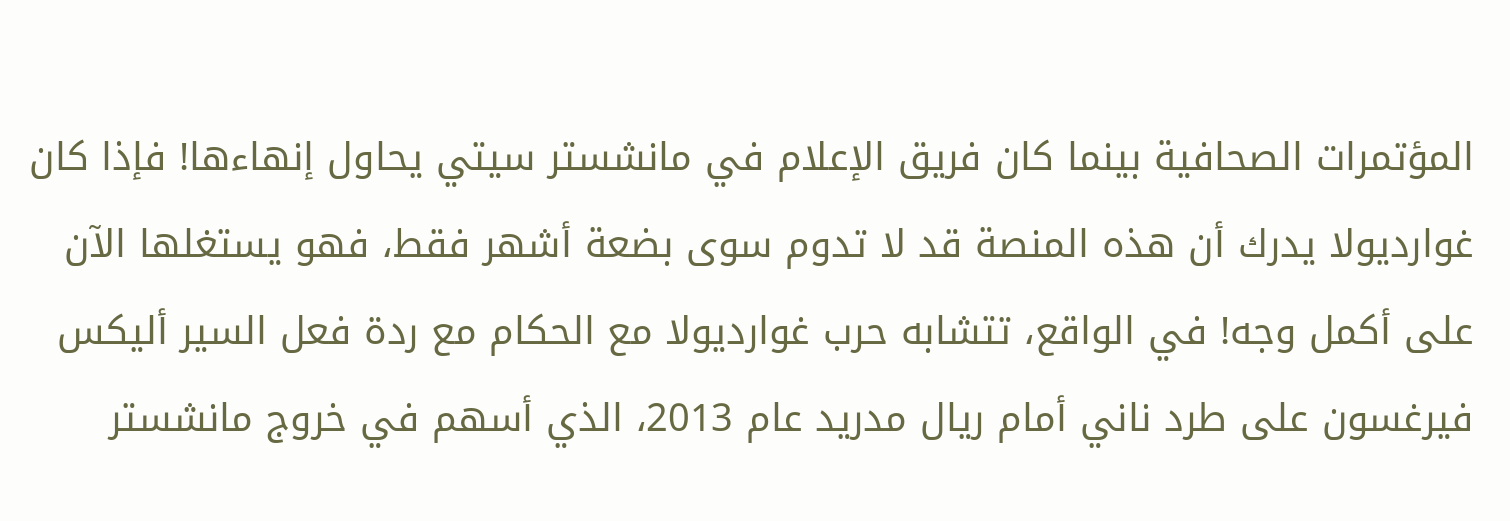المؤتمرات الصحافية بينما كان فريق الإعلام في مانشستر سيتي يحاول إنهاءها! فإذا كان غوارديولا يدرك أن هذه المنصة قد لا تدوم سوى بضعة أشهر فقط، فهو يستغلها الآن على أكمل وجه! في الواقع، تتشابه حرب غوارديولا مع الحكام مع ردة فعل السير أليكس فيرغسون على طرد ناني أمام ريال مدريد عام 2013، الذي أسهم في خروج مانشستر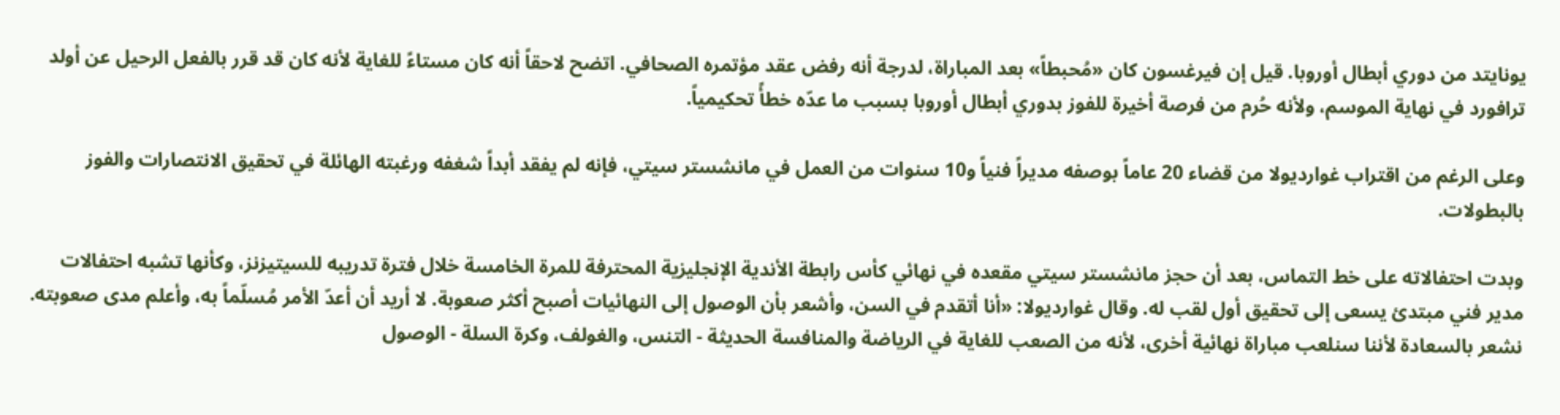يونايتد من دوري أبطال أوروبا. قيل إن فيرغسون كان «مُحبطاً» بعد المباراة، لدرجة أنه رفض عقد مؤتمره الصحافي. اتضح لاحقاً أنه كان مستاءً للغاية لأنه كان قد قرر بالفعل الرحيل عن أولد ترافورد في نهاية الموسم، ولأنه حُرم من فرصة أخيرة للفوز بدوري أبطال أوروبا بسبب ما عدّه خطأً تحكيمياً.

وعلى الرغم من اقتراب غوارديولا من قضاء 20 عاماً بوصفه مديراً فنياً و10 سنوات من العمل في مانشستر سيتي، فإنه لم يفقد أبداً شغفه ورغبته الهائلة في تحقيق الانتصارات والفوز بالبطولات.

وبدت احتفالاته على خط التماس، بعد أن حجز مانشستر سيتي مقعده في نهائي كأس رابطة الأندية الإنجليزية المحترفة للمرة الخامسة خلال فترة تدريبه للسيتيزنز، وكأنها تشبه احتفالات مدير فني مبتدئ يسعى إلى تحقيق أول لقب له. وقال غوارديولا: «أنا أتقدم في السن، وأشعر بأن الوصول إلى النهائيات أصبح أكثر صعوبة. لا أريد أن أعدّ الأمر مُسلّماً به، وأعلم مدى صعوبته. نشعر بالسعادة لأننا سنلعب مباراة نهائية أخرى، لأنه من الصعب للغاية في الرياضة والمنافسة الحديثة - التنس، والغولف، وكرة السلة - الوصول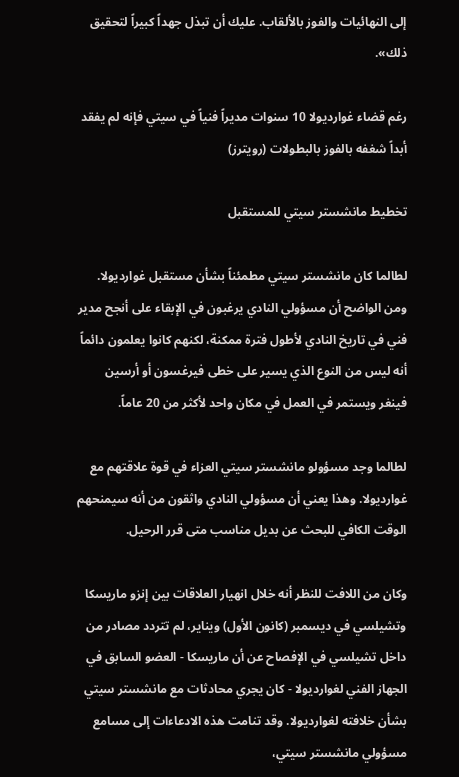إلى النهائيات والفوز بالألقاب. عليك أن تبذل جهداً كبيراً لتحقيق ذلك».

رغم قضاء غوارديولا 10 سنوات مديراً فنياً في سيتي فإنه لم يفقد أبداً شغفه بالفوز بالبطولات (رويترز)

تخطيط مانشستر سيتي للمستقبل

لطالما كان مانشستر سيتي مطمئناً بشأن مستقبل غوارديولا. ومن الواضح أن مسؤولي النادي يرغبون في الإبقاء على أنجح مدير فني في تاريخ النادي لأطول فترة ممكنة، لكنهم كانوا يعلمون دائماً أنه ليس من النوع الذي يسير على خطى فيرغسون أو أرسين فينغر ويستمر في العمل في مكان واحد لأكثر من 20 عاماً.

لطالما وجد مسؤولو مانشستر سيتي العزاء في قوة علاقتهم مع غوارديولا. وهذا يعني أن مسؤولي النادي واثقون من أنه سيمنحهم الوقت الكافي للبحث عن بديل مناسب متى قرر الرحيل.

وكان من اللافت للنظر أنه خلال انهيار العلاقات بين إنزو ماريسكا وتشيلسي في ديسمبر (كانون الأول) ويناير، لم تتردد مصادر من داخل تشيلسي في الإفصاح عن أن ماريسكا - العضو السابق في الجهاز الفني لغوارديولا - كان يجري محادثات مع مانشستر سيتي بشأن خلافته لغوارديولا. وقد تنامت هذه الادعاءات إلى مسامع مسؤولي مانشستر سيتي،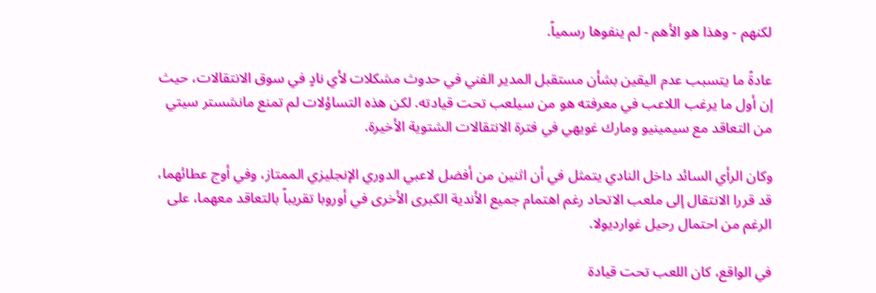لكنهم - وهذا هو الأهم - لم ينفوها رسمياً.

عادةً ما يتسبب عدم اليقين بشأن مستقبل المدير الفني في حدوث مشكلات لأي نادٍ في سوق الانتقالات، حيث إن أول ما يرغب اللاعب في معرفته هو من سيلعب تحت قيادته. لكن هذه التساؤلات لم تمنع مانشستر سيتي من التعاقد مع سيمينيو ومارك غويهي في فترة الانتقالات الشتوية الأخيرة.

وكان الرأي السائد داخل النادي يتمثل في أن اثنين من أفضل لاعبي الدوري الإنجليزي الممتاز، وفي أوج عطائهما، قد قررا الانتقال إلى ملعب الاتحاد رغم اهتمام جميع الأندية الكبرى الأخرى في أوروبا تقريباً بالتعاقد معهما، على الرغم من احتمال رحيل غوارديولا.

في الواقع، كان اللعب تحت قيادة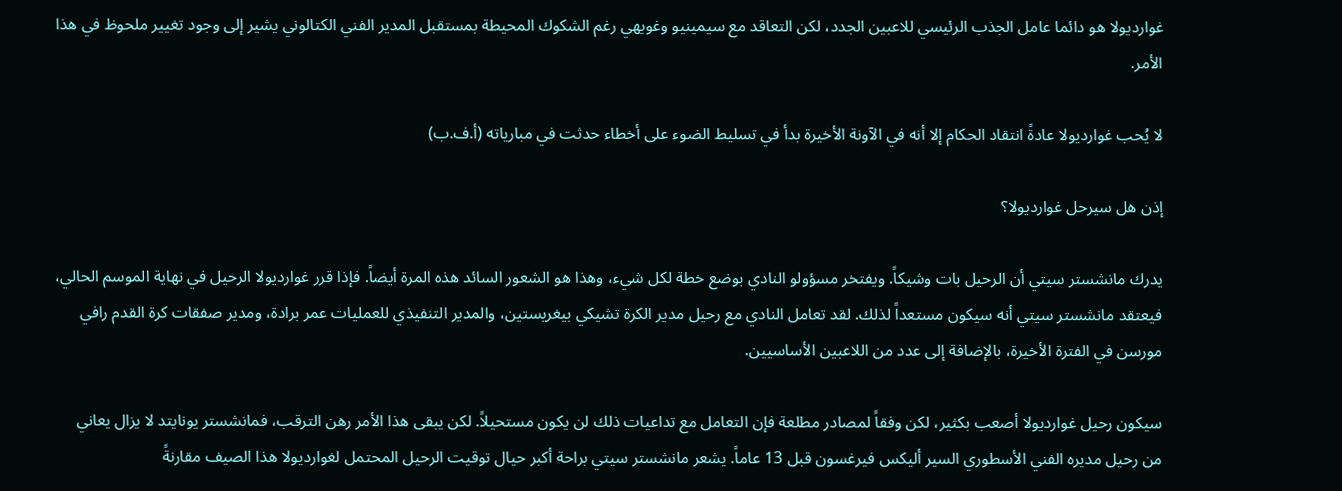غوارديولا هو دائما عامل الجذب الرئيسي للاعبين الجدد، لكن التعاقد مع سيمينيو وغويهي رغم الشكوك المحيطة بمستقبل المدير الفني الكتالوني يشير إلى وجود تغيير ملحوظ في هذا الأمر.

لا يُحب غوارديولا عادةً انتقاد الحكام إلا أنه في الآونة الأخيرة بدأ في تسليط الضوء على أخطاء حدثت في مبارياته (أ.ف.ب)

إذن هل سيرحل غوارديولا؟

يدرك مانشستر سيتي أن الرحيل بات وشيكاً. ويفتخر مسؤولو النادي بوضع خطة لكل شيء، وهذا هو الشعور السائد هذه المرة أيضاً. فإذا قرر غوارديولا الرحيل في نهاية الموسم الحالي، فيعتقد مانشستر سيتي أنه سيكون مستعداً لذلك. لقد تعامل النادي مع رحيل مدير الكرة تشيكي بيغريستين، والمدير التنفيذي للعمليات عمر برادة، ومدير صفقات كرة القدم رافي مورسن في الفترة الأخيرة، بالإضافة إلى عدد من اللاعبين الأساسيين.

سيكون رحيل غوارديولا أصعب بكثير، لكن وفقاً لمصادر مطلعة فإن التعامل مع تداعيات ذلك لن يكون مستحيلاً. لكن يبقى هذا الأمر رهن الترقب، فمانشستر يونايتد لا يزال يعاني من رحيل مديره الفني الأسطوري السير أليكس فيرغسون قبل 13 عاماً. يشعر مانشستر سيتي براحة أكبر حيال توقيت الرحيل المحتمل لغوارديولا هذا الصيف مقارنةً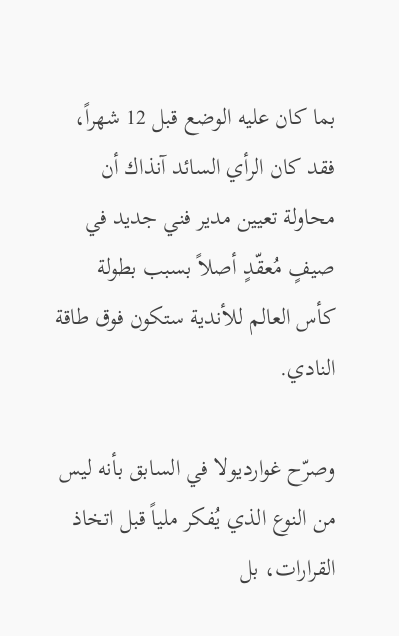بما كان عليه الوضع قبل 12 شهراً، فقد كان الرأي السائد آنذاك أن محاولة تعيين مدير فني جديد في صيفٍ مُعقّدٍ أصلاً بسبب بطولة كأس العالم للأندية ستكون فوق طاقة النادي.

وصرّح غوارديولا في السابق بأنه ليس من النوع الذي يُفكر ملياً قبل اتخاذ القرارات، بل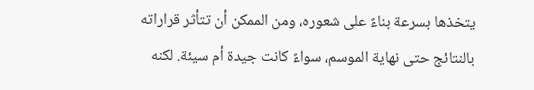يتخذها بسرعة بناءً على شعوره، ومن الممكن أن تتأثر قراراته بالنتائج حتى نهاية الموسم، سواءً كانت جيدة أم سيئة. لكنه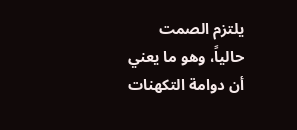يلتزم الصمت حالياً، وهو ما يعني أن دوامة التكهنات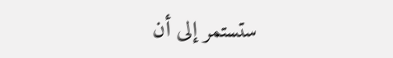ستستمر إلى أن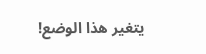يتغير هذا الوضع!